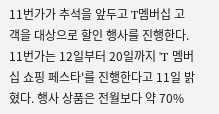11번가가 추석을 앞두고 T멤버십 고객을 대상으로 할인 행사를 진행한다.
11번가는 12일부터 20일까지 'T 멤버십 쇼핑 페스타'를 진행한다고 11일 밝혔다. 행사 상품은 전월보다 약 70%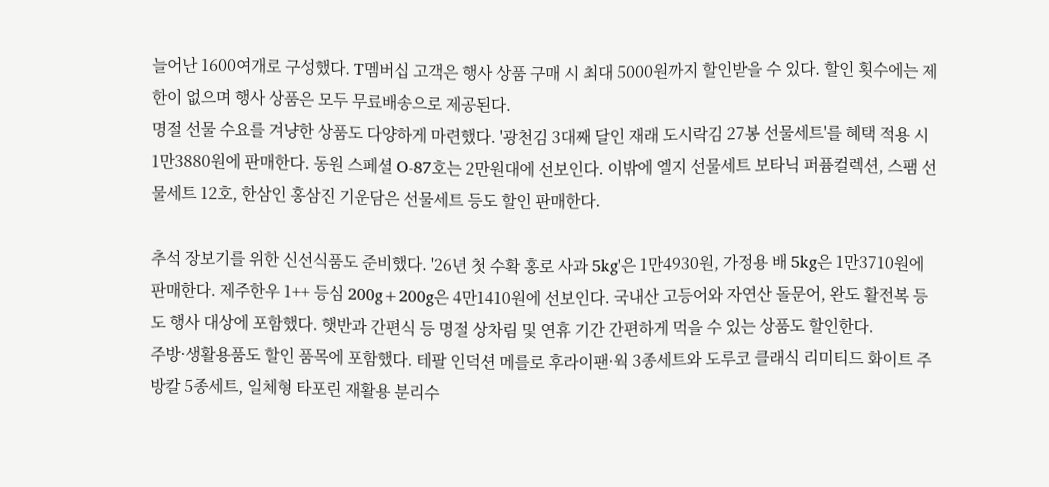늘어난 1600여개로 구성했다. T멤버십 고객은 행사 상품 구매 시 최대 5000원까지 할인받을 수 있다. 할인 횟수에는 제한이 없으며 행사 상품은 모두 무료배송으로 제공된다.
명절 선물 수요를 겨냥한 상품도 다양하게 마련했다. '광천김 3대째 달인 재래 도시락김 27봉 선물세트'를 혜택 적용 시 1만3880원에 판매한다. 동원 스페셜 O-87호는 2만원대에 선보인다. 이밖에 엘지 선물세트 보타닉 퍼퓸컬렉션, 스팸 선물세트 12호, 한삼인 홍삼진 기운담은 선물세트 등도 할인 판매한다.

추석 장보기를 위한 신선식품도 준비했다. '26년 첫 수확 홍로 사과 5kg'은 1만4930원, 가정용 배 5kg은 1만3710원에 판매한다. 제주한우 1++ 등심 200g+200g은 4만1410원에 선보인다. 국내산 고등어와 자연산 돌문어, 완도 활전복 등도 행사 대상에 포함했다. 햇반과 간편식 등 명절 상차림 및 연휴 기간 간편하게 먹을 수 있는 상품도 할인한다.
주방·생활용품도 할인 품목에 포함했다. 테팔 인덕션 메를로 후라이팬·웍 3종세트와 도루코 클래식 리미티드 화이트 주방칼 5종세트, 일체형 타포린 재활용 분리수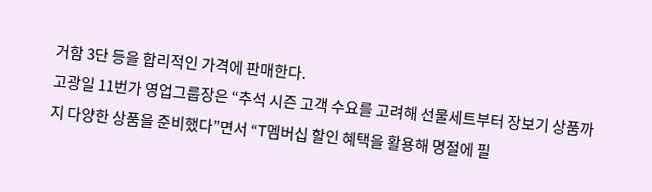거함 3단 등을 합리적인 가격에 판매한다.
고광일 11번가 영업그룹장은 “추석 시즌 고객 수요를 고려해 선물세트부터 장보기 상품까지 다양한 상품을 준비했다”면서 “T멤버십 할인 혜택을 활용해 명절에 필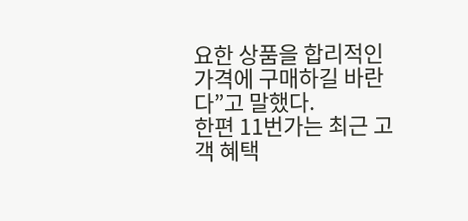요한 상품을 합리적인 가격에 구매하길 바란다”고 말했다.
한편 11번가는 최근 고객 혜택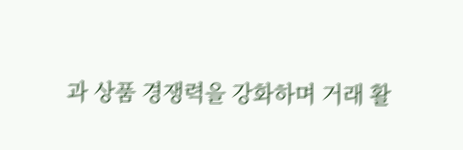과 상품 경쟁력을 강화하며 거래 활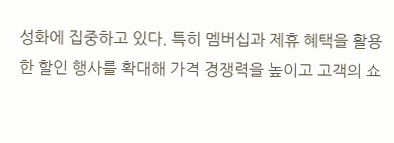성화에 집중하고 있다. 특히 멤버십과 제휴 혜택을 활용한 할인 행사를 확대해 가격 경쟁력을 높이고 고객의 쇼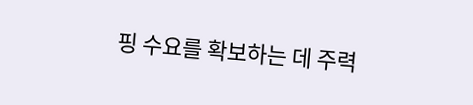핑 수요를 확보하는 데 주력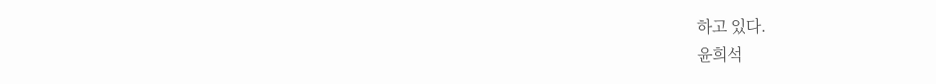하고 있다.
윤희석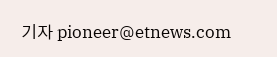기자 pioneer@etnews.com